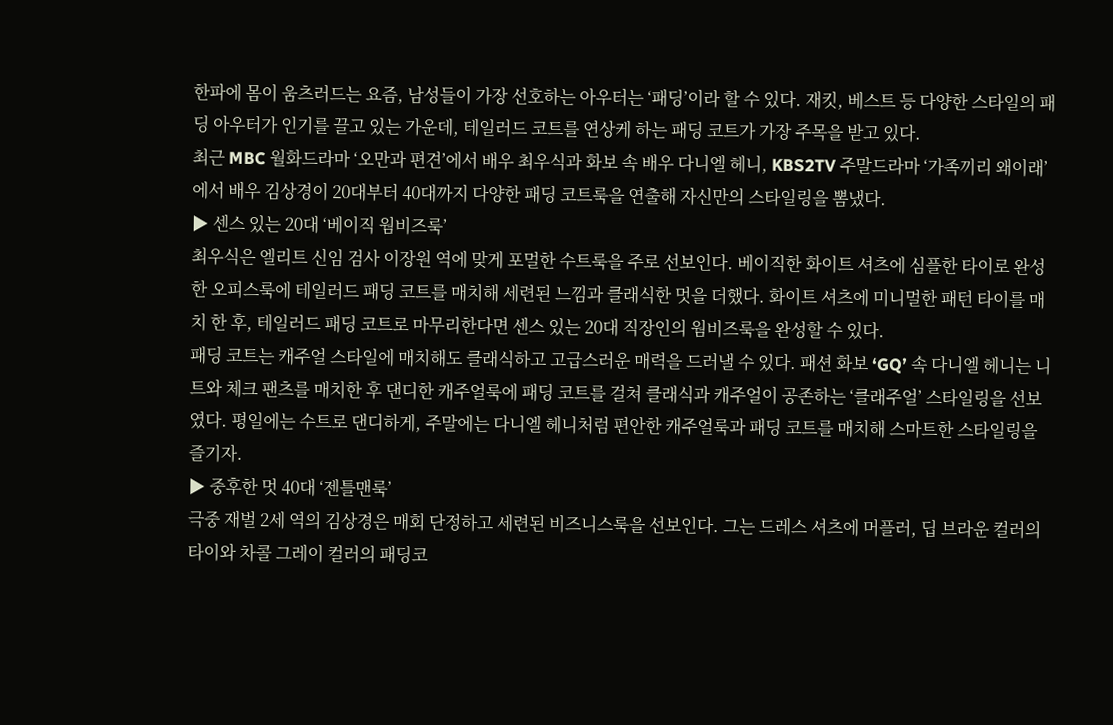한파에 몸이 움츠러드는 요즘, 남성들이 가장 선호하는 아우터는 ‘패딩’이라 할 수 있다. 재킷, 베스트 등 다양한 스타일의 패딩 아우터가 인기를 끌고 있는 가운데, 테일러드 코트를 연상케 하는 패딩 코트가 가장 주목을 받고 있다.
최근 MBC 월화드라마 ‘오만과 편견’에서 배우 최우식과 화보 속 배우 다니엘 헤니, KBS2TV 주말드라마 ‘가족끼리 왜이래’에서 배우 김상경이 20대부터 40대까지 다양한 패딩 코트룩을 연출해 자신만의 스타일링을 뽐냈다.
▶ 센스 있는 20대 ‘베이직 웜비즈룩’
최우식은 엘리트 신임 검사 이장원 역에 맞게 포멀한 수트룩을 주로 선보인다. 베이직한 화이트 셔츠에 심플한 타이로 완성한 오피스룩에 테일러드 패딩 코트를 매치해 세련된 느낌과 클래식한 멋을 더했다. 화이트 셔츠에 미니멀한 패턴 타이를 매치 한 후, 테일러드 패딩 코트로 마무리한다면 센스 있는 20대 직장인의 웜비즈룩을 완성할 수 있다.
패딩 코트는 캐주얼 스타일에 매치해도 클래식하고 고급스러운 매력을 드러낼 수 있다. 패션 화보 ‘GQ’ 속 다니엘 헤니는 니트와 체크 팬츠를 매치한 후 댄디한 캐주얼룩에 패딩 코트를 걸쳐 클래식과 캐주얼이 공존하는 ‘클래주얼’ 스타일링을 선보였다. 평일에는 수트로 댄디하게, 주말에는 다니엘 헤니처럼 편안한 캐주얼룩과 패딩 코트를 매치해 스마트한 스타일링을 즐기자.
▶ 중후한 멋 40대 ‘젠틀맨룩’
극중 재벌 2세 역의 김상경은 매회 단정하고 세련된 비즈니스룩을 선보인다. 그는 드레스 셔츠에 머플러, 딥 브라운 컬러의 타이와 차콜 그레이 컬러의 패딩코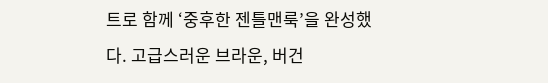트로 함께 ‘중후한 젠틀맨룩’을 완성했다. 고급스러운 브라운, 버건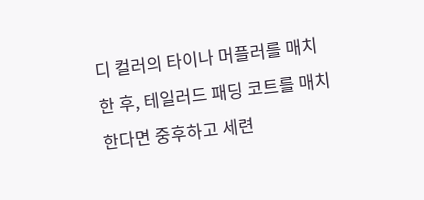디 컬러의 타이나 머플러를 매치 한 후, 테일러드 패딩 코트를 매치한다면 중후하고 세련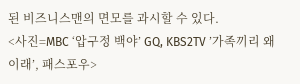된 비즈니스맨의 면모를 과시할 수 있다.
<사진=MBC ‘압구정 백야’ GQ, KBS2TV ’가족끼리 왜이래’, 패스포우>